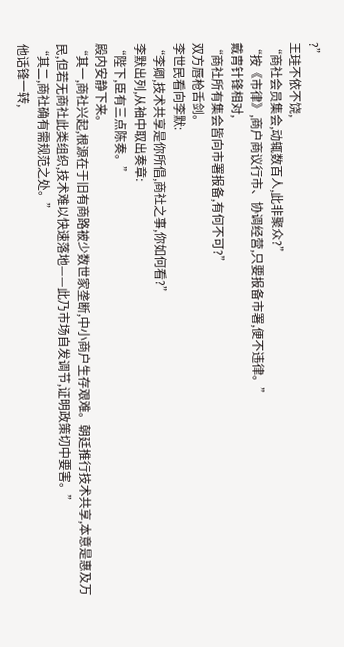?”
王珪不依不饶,
“商社会员集会,动辄数百人,此非聚众?”
“按《市律》,商户商议行市、协调经营,只要报备市署,便不违律。”
戴胄针锋相对,
“商社所有集会皆向市署报备,有何不可?”
双方唇枪舌剑。
李世民看向李默:
“李卿,技术共享是你所倡,商社之事,你如何看?”
李默出列,从袖中取出奏章:
“陛下,臣有三点陈奏。”
殿内安静下来。
“其一,商社兴起,根源在于旧有商路被少数世家垄断,中小商户生存艰难。朝廷推行技术共享,本意是惠及万民,但若无商社此类组织,技术难以快速落地——此乃市场自发调节,证明政策切中要害。”
“其二,商社确有需规范之处。”
他话锋一转,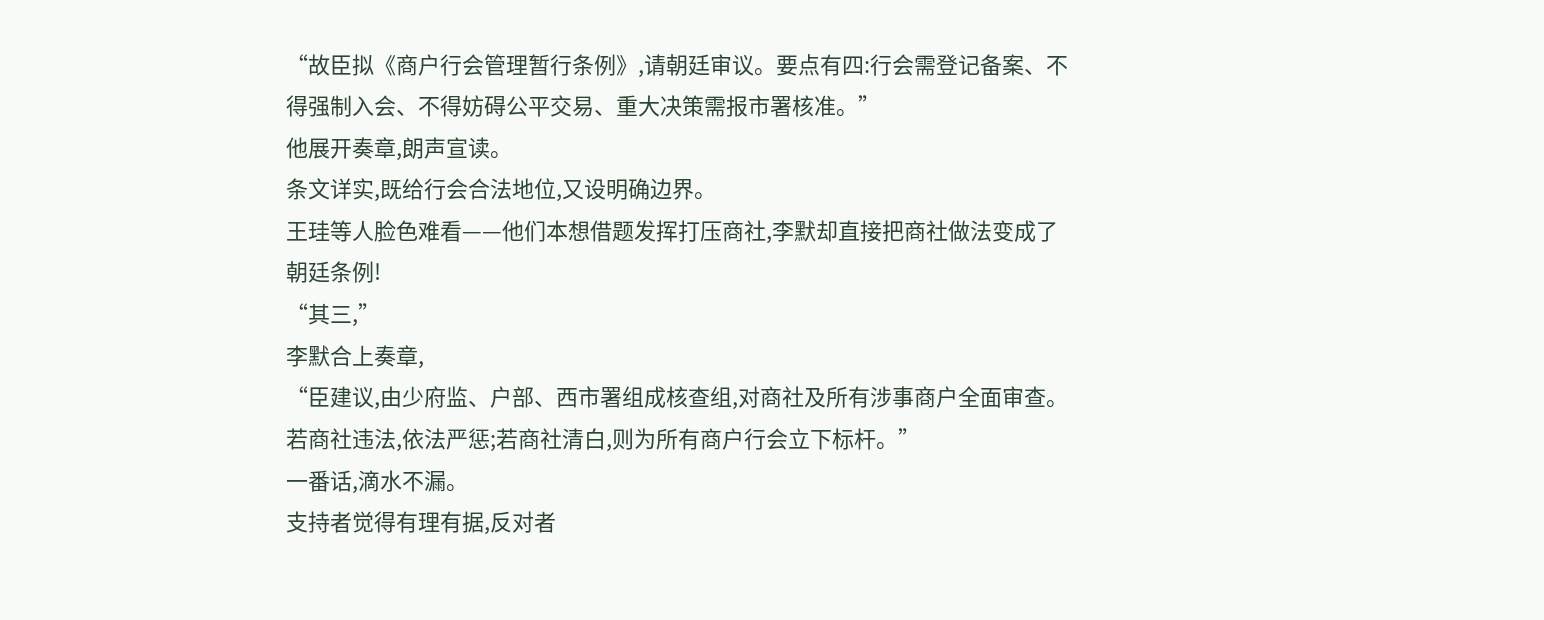“故臣拟《商户行会管理暂行条例》,请朝廷审议。要点有四:行会需登记备案、不得强制入会、不得妨碍公平交易、重大决策需报市署核准。”
他展开奏章,朗声宣读。
条文详实,既给行会合法地位,又设明确边界。
王珪等人脸色难看——他们本想借题发挥打压商社,李默却直接把商社做法变成了朝廷条例!
“其三,”
李默合上奏章,
“臣建议,由少府监、户部、西市署组成核查组,对商社及所有涉事商户全面审查。若商社违法,依法严惩;若商社清白,则为所有商户行会立下标杆。”
一番话,滴水不漏。
支持者觉得有理有据,反对者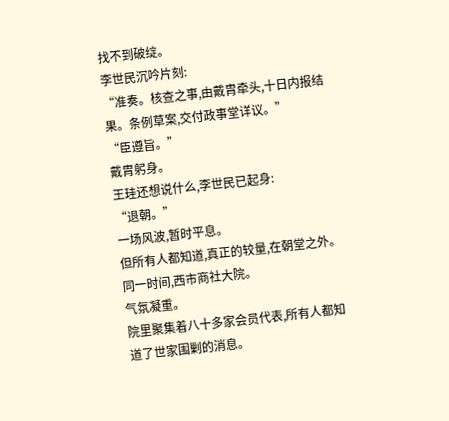找不到破绽。
李世民沉吟片刻:
“准奏。核查之事,由戴胄牵头,十日内报结果。条例草案,交付政事堂详议。”
“臣遵旨。”
戴胄躬身。
王珪还想说什么,李世民已起身:
“退朝。”
一场风波,暂时平息。
但所有人都知道,真正的较量,在朝堂之外。
同一时间,西市商社大院。
气氛凝重。
院里聚集着八十多家会员代表,所有人都知道了世家围剿的消息。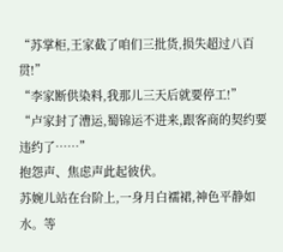“苏掌柜,王家截了咱们三批货,损失超过八百贯!”
“李家断供染料,我那儿三天后就要停工!”
“卢家封了漕运,蜀锦运不进来,跟客商的契约要违约了……”
抱怨声、焦虑声此起彼伏。
苏婉儿站在台阶上,一身月白襦裙,神色平静如水。等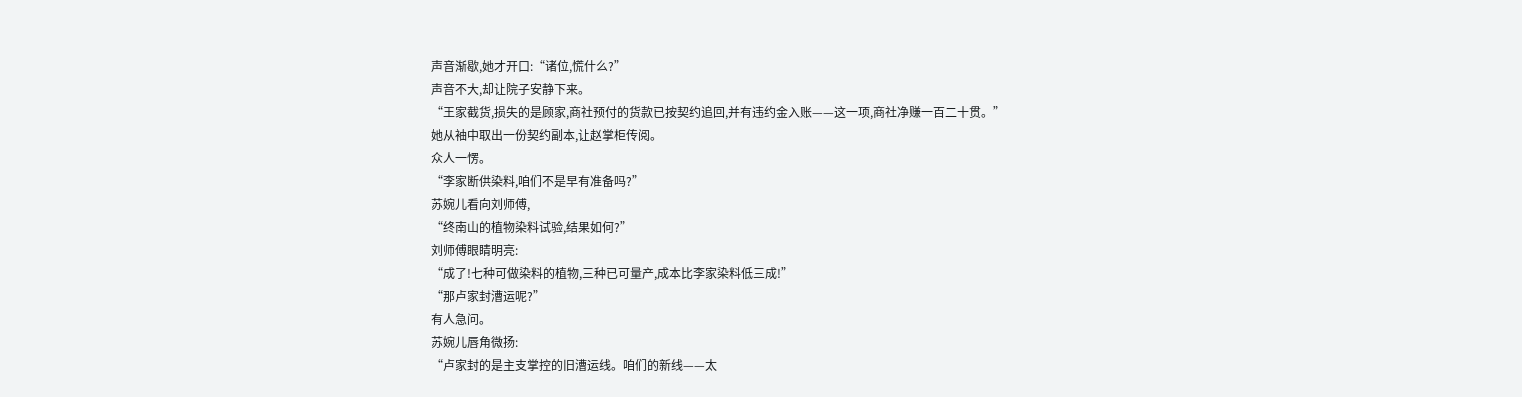声音渐歇,她才开口:“诸位,慌什么?”
声音不大,却让院子安静下来。
“王家截货,损失的是顾家,商社预付的货款已按契约追回,并有违约金入账——这一项,商社净赚一百二十贯。”
她从袖中取出一份契约副本,让赵掌柜传阅。
众人一愣。
“李家断供染料,咱们不是早有准备吗?”
苏婉儿看向刘师傅,
“终南山的植物染料试验,结果如何?”
刘师傅眼睛明亮:
“成了!七种可做染料的植物,三种已可量产,成本比李家染料低三成!”
“那卢家封漕运呢?”
有人急问。
苏婉儿唇角微扬:
“卢家封的是主支掌控的旧漕运线。咱们的新线——太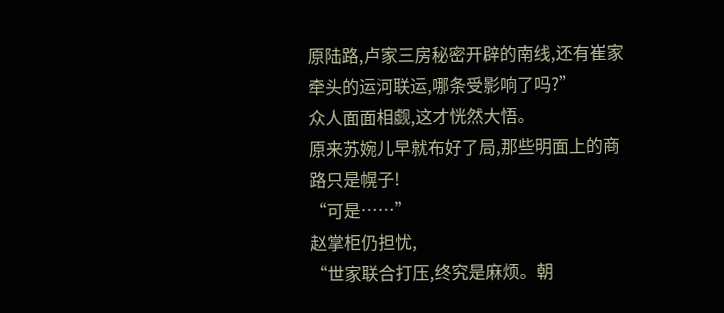原陆路,卢家三房秘密开辟的南线,还有崔家牵头的运河联运,哪条受影响了吗?”
众人面面相觑,这才恍然大悟。
原来苏婉儿早就布好了局,那些明面上的商路只是幌子!
“可是……”
赵掌柜仍担忧,
“世家联合打压,终究是麻烦。朝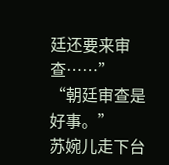廷还要来审查……”
“朝廷审查是好事。”
苏婉儿走下台